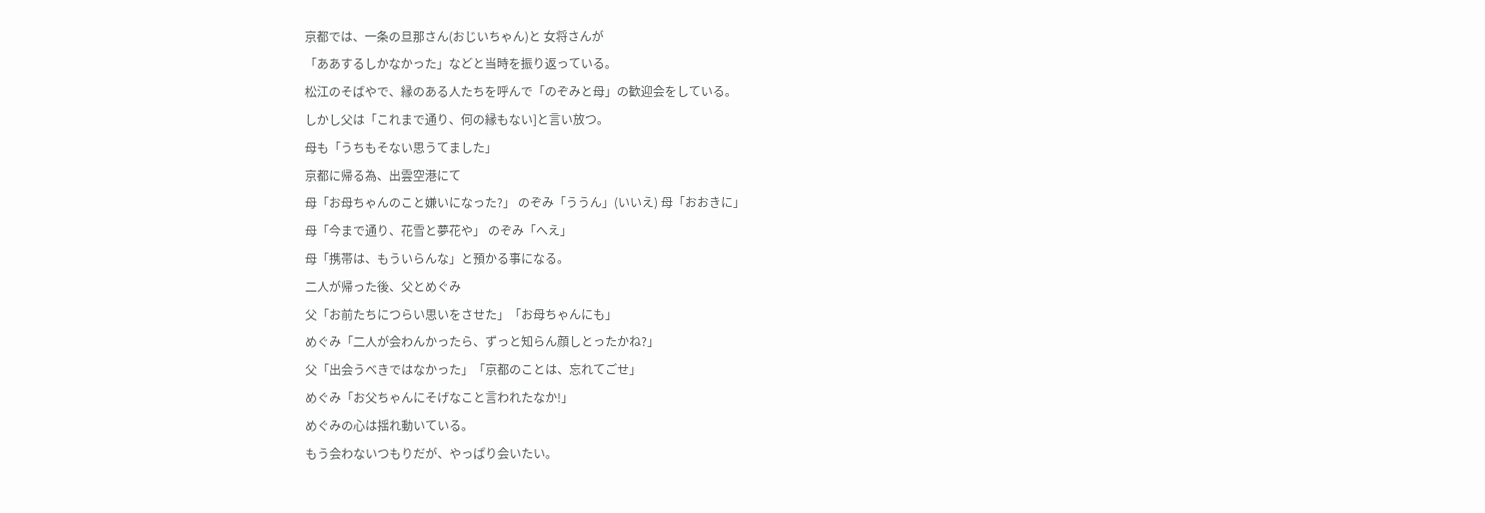京都では、一条の旦那さん(おじいちゃん)と 女将さんが
「ああするしかなかった」などと当時を振り返っている。
松江のそばやで、縁のある人たちを呼んで「のぞみと母」の歓迎会をしている。
しかし父は「これまで通り、何の縁もない]と言い放つ。
母も「うちもそない思うてました」
京都に帰る為、出雲空港にて
母「お母ちゃんのこと嫌いになった?」 のぞみ「ううん」(いいえ) 母「おおきに」
母「今まで通り、花雪と夢花や」 のぞみ「へえ」
母「携帯は、もういらんな」と預かる事になる。
二人が帰った後、父とめぐみ
父「お前たちにつらい思いをさせた」「お母ちゃんにも」
めぐみ「二人が会わんかったら、ずっと知らん顔しとったかね?」
父「出会うべきではなかった」「京都のことは、忘れてごせ」
めぐみ「お父ちゃんにそげなこと言われたなか!」
めぐみの心は揺れ動いている。
もう会わないつもりだが、やっぱり会いたい。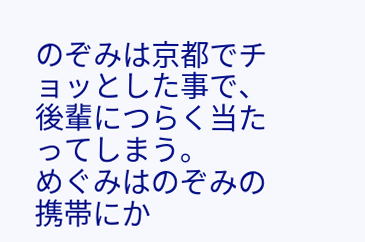のぞみは京都でチョッとした事で、後輩につらく当たってしまう。
めぐみはのぞみの携帯にか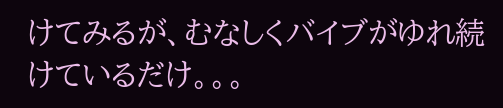けてみるが、むなしくバイブがゆれ続けているだけ。。。